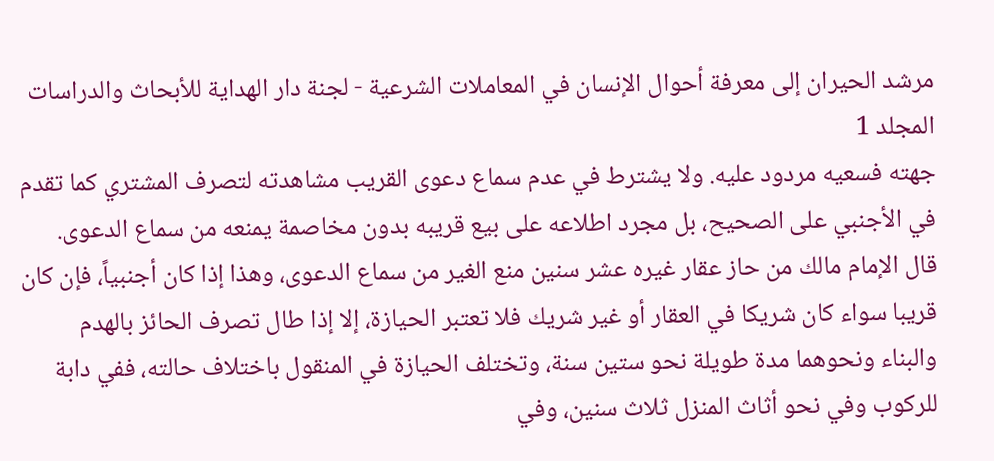مرشد الحيران إلى معرفة أحوال الإنسان في المعاملات الشرعية - لجنة دار الهداية للأبحاث والدراسات
المجلد 1
جهته فسعيه مردود عليه. ولا يشترط في عدم سماع دعوى القريب مشاهدته لتصرف المشتري كما تقدم في الأجنبي على الصحيح، بل مجرد اطلاعه على بيع قريبه بدون مخاصمة يمنعه من سماع الدعوى.
قال الإمام مالك من حاز عقار غيره عشر سنين منع الغير من سماع الدعوى، وهذا إذا كان أجنبياً، فإن كان قريبا سواء كان شريكا في العقار أو غير شريك فلا تعتبر الحيازة، إلا إذا طال تصرف الحائز بالهدم والبناء ونحوهما مدة طويلة نحو ستين سنة، وتختلف الحيازة في المنقول باختلاف حالته، ففي دابة للركوب وفي نحو أثاث المنزل ثلاث سنين، وفي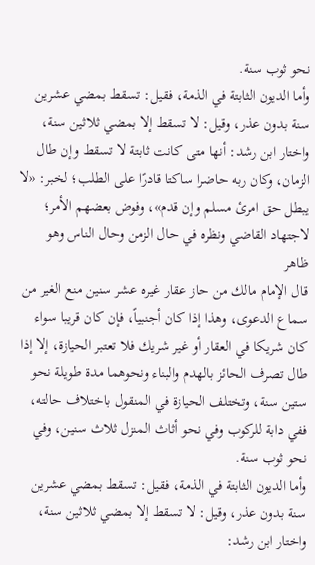نحو ثوب سنة.
وأما الديون الثابتة في الذمة، فقيل: تسقط بمضي عشرين سنة بدون عذر، وقيل: لا تسقط إلا بمضي ثلاثين سنة، واختار ابن رشد: أنها متى كانت ثابتة لا تسقط وإن طال الزمان، وكان ربه حاضرا ساكتا قادرًا على الطلب؛ لخبر: «لا يبطل حق امرئ مسلم وإن قدم»، وفوض بعضهم الأمر؛ لاجتهاد القاضي ونظره في حال الزمن وحال الناس وهو ظاهر
قال الإمام مالك من حاز عقار غيره عشر سنين منع الغير من سماع الدعوى، وهذا إذا كان أجنبياً، فإن كان قريبا سواء كان شريكا في العقار أو غير شريك فلا تعتبر الحيازة، إلا إذا طال تصرف الحائز بالهدم والبناء ونحوهما مدة طويلة نحو ستين سنة، وتختلف الحيازة في المنقول باختلاف حالته، ففي دابة للركوب وفي نحو أثاث المنزل ثلاث سنين، وفي نحو ثوب سنة.
وأما الديون الثابتة في الذمة، فقيل: تسقط بمضي عشرين سنة بدون عذر، وقيل: لا تسقط إلا بمضي ثلاثين سنة، واختار ابن رشد: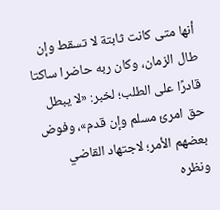أنها متى كانت ثابتة لا تسقط وإن طال الزمان، وكان ربه حاضرا ساكتا قادرًا على الطلب؛ لخبر: «لا يبطل حق امرئ مسلم وإن قدم»، وفوض بعضهم الأمر؛ لاجتهاد القاضي ونظره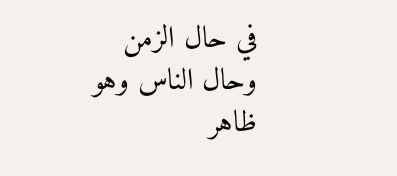في حال الزمن وحال الناس وهو ظاهر